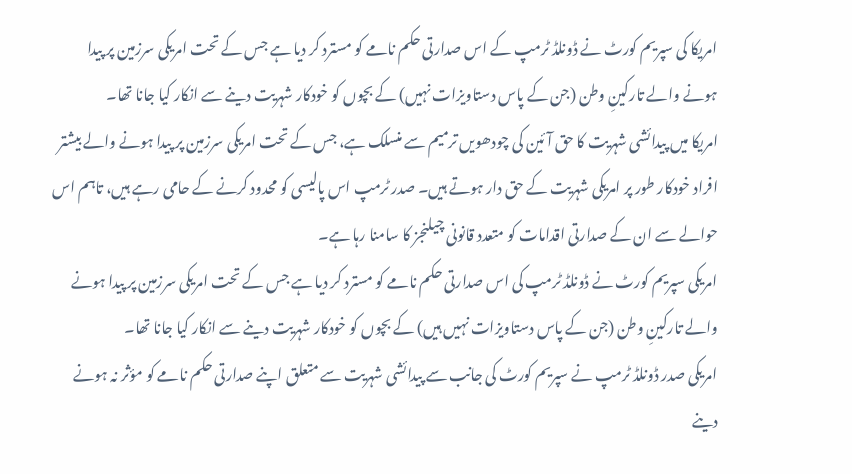امریکا کی سپریم کورٹ نے ڈونلڈ ٹرمپ کے اس صدارتی حکم نامے کو مسترد کر دیا ہے جس کے تحت امریکی سرزمین پر پیدا ہونے والے تارکینِ وطن (جن کے پاس دستاویزات نہیں) کے بچوں کو خودکار شہریت دینے سے انکار کیا جانا تھا۔
امریکا میں پیدائشی شہریت کا حق آئین کی چودھویں ترمیم سے منسلک ہے، جس کے تحت امریکی سرزمین پر پیدا ہونے والے بیشتر افراد خودکار طور پر امریکی شہریت کے حق دار ہوتے ہیں۔ صدر ٹرمپ اس پالیسی کو محدود کرنے کے حامی رہے ہیں، تاہم اس حوالے سے ان کے صدارتی اقدامات کو متعدد قانونی چیلنجز کا سامنا رہا ہے۔
امریکی سپریم کورٹ نے ڈونلڈ ٹرمپ کی اس صدارتی حکم نامے کو مسترد کر دیا ہے جس کے تحت امریکی سرزمین پر پیدا ہونے والے تارکینِ وطن (جن کے پاس دستاویزات نہیں ہیں) کے بچوں کو خودکار شہریت دینے سے انکار کیا جانا تھا۔
امریکی صدر ڈونلڈ ٹرمپ نے سپریم کورٹ کی جانب سے پیدائشی شہریت سے متعلق اپنے صدارتی حکم نامے کو مؤثر نہ ہونے دینے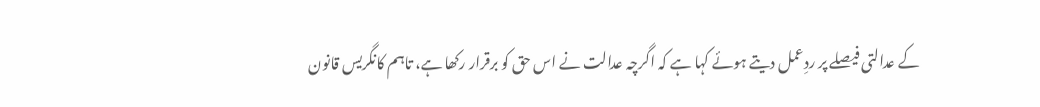کے عدالتی فیصلے پر ردِعمل دیتے ہوئے کہا ہے کہ اگرچہ عدالت نے اس حق کو برقرار رکھا ہے، تاہم کانگریس قانون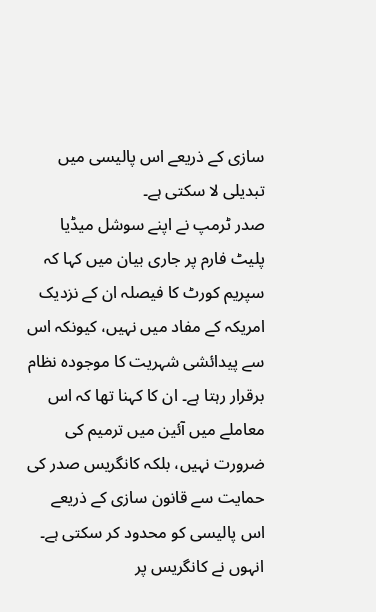سازی کے ذریعے اس پالیسی میں تبدیلی لا سکتی ہے۔
صدر ٹرمپ نے اپنے سوشل میڈیا پلیٹ فارم پر جاری بیان میں کہا کہ سپریم کورٹ کا فیصلہ ان کے نزدیک امریکہ کے مفاد میں نہیں، کیونکہ اس سے پیدائشی شہریت کا موجودہ نظام برقرار رہتا ہے۔ ان کا کہنا تھا کہ اس معاملے میں آئین میں ترمیم کی ضرورت نہیں، بلکہ کانگریس صدر کی حمایت سے قانون سازی کے ذریعے اس پالیسی کو محدود کر سکتی ہے۔
انہوں نے کانگریس پر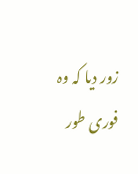زور دیا کہ وہ فوری طور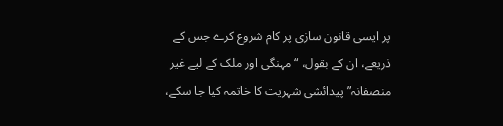پر ایسی قانون سازی پر کام شروع کرے جس کے ذریعے، ان کے بقول، “مہنگی اور ملک کے لیے غیر منصفانہ” پیدائشی شہریت کا خاتمہ کیا جا سکے،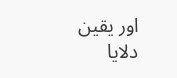اور یقین دلایا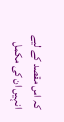کہ اس مقصد کے لیے انہیں ان کی مکمل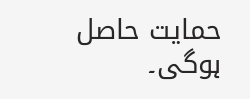حمایت حاصل ہوگی۔